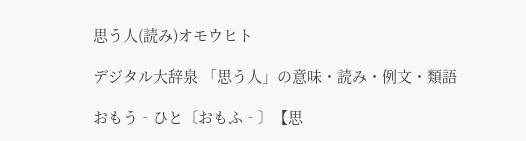思う人(読み)オモウヒト

デジタル大辞泉 「思う人」の意味・読み・例文・類語

おもう‐ひと〔おもふ‐〕【思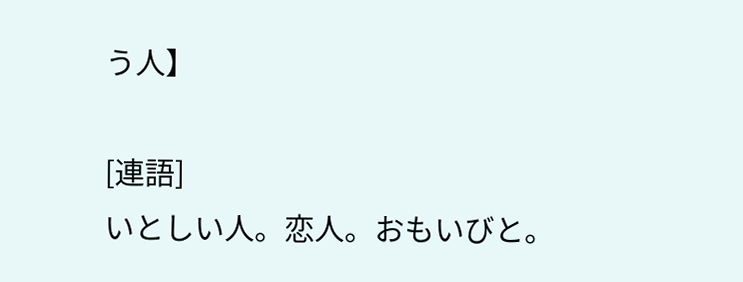う人】

[連語]
いとしい人。恋人。おもいびと。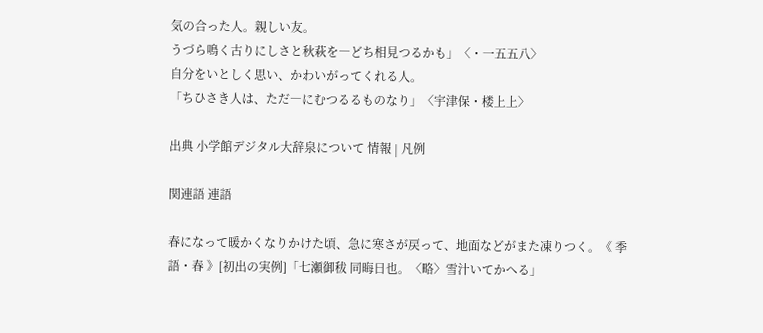気の合った人。親しい友。
うづら鳴く古りにしさと秋萩を―どち相見つるかも」〈・一五五八〉
自分をいとしく思い、かわいがってくれる人。
「ちひさき人は、ただ―にむつるるものなり」〈宇津保・楼上上〉

出典 小学館デジタル大辞泉について 情報 | 凡例

関連語 連語

春になって暖かくなりかけた頃、急に寒さが戻って、地面などがまた凍りつく。《 季語・春 》[初出の実例]「七瀬御秡 同晦日也。〈略〉雪汁いてかへる」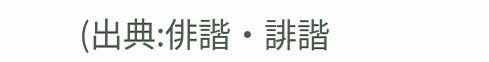(出典:俳諧・誹諧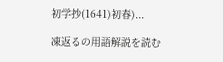初学抄(1641)初春)...

凍返るの用語解説を読む